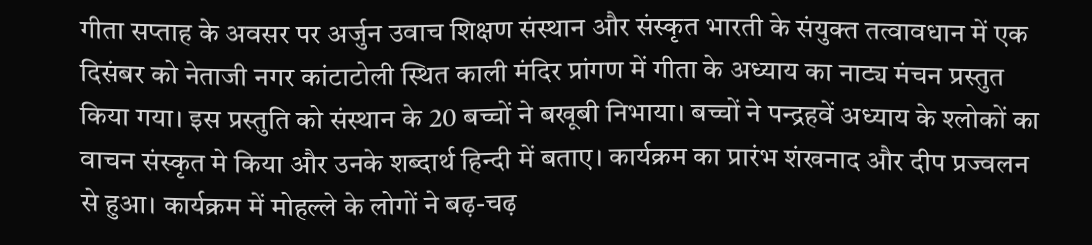गीता सप्ताह के अवसर पर अर्जुन उवाच शिक्षण संस्थान और संस्कृत भारती के संयुक्त तत्वावधान में एक दिसंबर को नेताजी नगर कांटाटोली स्थित काली मंदिर प्रांगण में गीता के अध्याय का नाट्य मंचन प्रस्तुत किया गया। इस प्रस्तुति को संस्थान के 20 बच्चों ने बखूबी निभाया। बच्चों ने पन्द्रहवें अध्याय के श्लोकों का वाचन संस्कृत मे किया और उनके शब्दार्थ हिन्दी में बताए। कार्यक्रम का प्रारंभ शंखनाद और दीप प्रज्वलन से हुआ। कार्यक्रम में मोहल्ले के लोगों ने बढ़-चढ़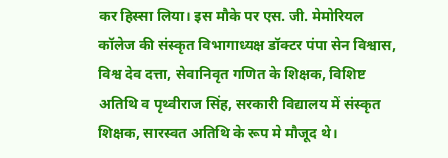कर हिस्सा लिया। इस मौके पर एस. जी. मेमोरियल कॉलेज की संस्कृत विभागाध्यक्ष डॉक्टर पंपा सेन विश्वास, विश्व देव दत्ता, सेवानिवृत गणित के शिक्षक, विशिष्ट अतिथि व पृथ्वीराज सिंह, सरकारी विद्यालय में संस्कृत शिक्षक, सारस्वत अतिथि के रूप मे मौजूद थे।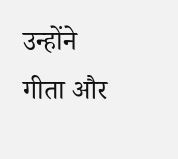उन्होंने गीता और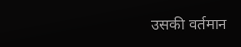उसकी वर्तमान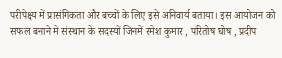परीपेक्ष्य में प्रासंगिकता और बच्चों के लिए इसे अनिवार्य बताया। इस आयोजन को सफल बनाने मे संस्थान के सदस्यों जिनमें रमेश कुमार , परितोष घोष , प्रदीप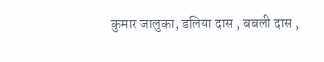कुमार जालुका, डलिया दास , बबली दास ,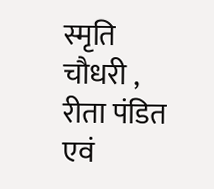स्मृति चौधरी , रीता पंडित एवं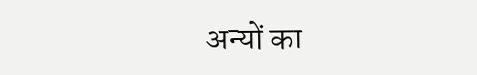अन्यों का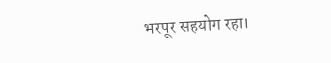भरपूर सहयोग रहा।